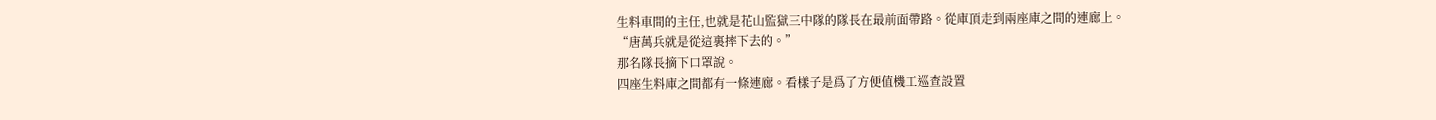生料車間的主任,也就是花山監獄三中隊的隊長在最前面帶路。從庫頂走到兩座庫之間的連廊上。
“唐萬兵就是從這裏摔下去的。”
那名隊長摘下口罩說。
四座生料庫之間都有一條連廊。看樣子是爲了方便值機工巡查設置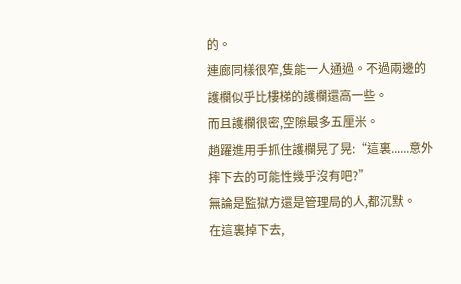的。
連廊同樣很窄,隻能一人通過。不過兩邊的護欄似乎比樓梯的護欄還高一些。
而且護欄很密,空隙最多五厘米。
趙躍進用手抓住護欄晃了晃:“這裏......意外摔下去的可能性幾乎沒有吧?”
無論是監獄方還是管理局的人,都沉默。
在這裏掉下去,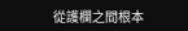從護欄之間根本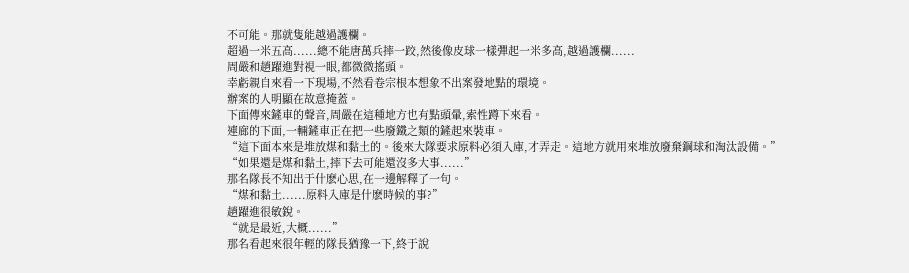不可能。那就隻能越過護欄。
超過一米五高......總不能唐萬兵摔一跤,然後像皮球一樣彈起一米多高,越過護欄......
周嚴和趙躍進對視一眼,都微微搖頭。
幸虧親自來看一下現場,不然看卷宗根本想象不出案發地點的環境。
辦案的人明顯在故意掩蓋。
下面傳來鏟車的聲音,周嚴在這種地方也有點頭暈,索性蹲下來看。
連廊的下面,一輛鏟車正在把一些廢鐵之類的鏟起來裝車。
“這下面本來是堆放煤和黏土的。後來大隊要求原料必須入庫,才弄走。這地方就用來堆放廢棄鋼球和淘汰設備。”
“如果還是煤和黏土,摔下去可能還沒多大事......”
那名隊長不知出于什麽心思,在一邊解釋了一句。
“煤和黏土......原料入庫是什麽時候的事?”
趙躍進很敏銳。
“就是最近,大概......”
那名看起來很年輕的隊長猶豫一下,終于說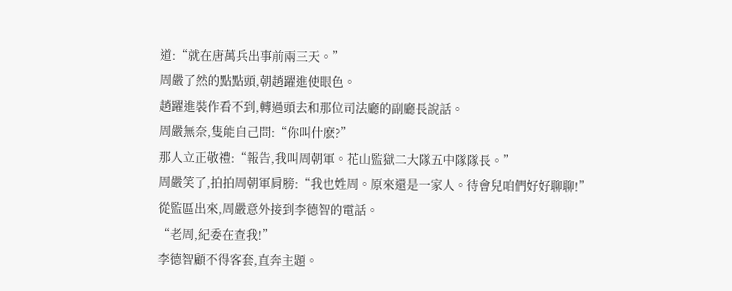道:“就在唐萬兵出事前兩三天。”
周嚴了然的點點頭,朝趙躍進使眼色。
趙躍進裝作看不到,轉過頭去和那位司法廳的副廳長說話。
周嚴無奈,隻能自己問:“你叫什麽?”
那人立正敬禮:“報告,我叫周朝軍。花山監獄二大隊五中隊隊長。”
周嚴笑了,拍拍周朝軍肩膀:“我也姓周。原來還是一家人。待會兒咱們好好聊聊!”
從監區出來,周嚴意外接到李德智的電話。
“老周,紀委在查我!”
李德智顧不得客套,直奔主題。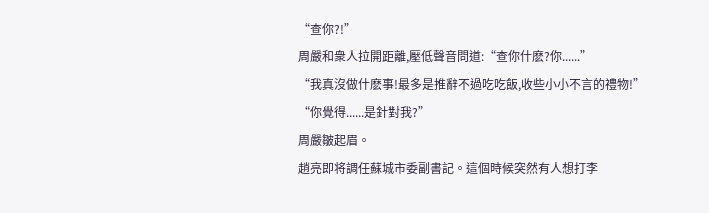“查你?!”
周嚴和衆人拉開距離,壓低聲音問道:“查你什麽?你......”
“我真沒做什麽事!最多是推辭不過吃吃飯,收些小小不言的禮物!”
“你覺得......是針對我?”
周嚴皺起眉。
趙亮即将調任蘇城市委副書記。這個時候突然有人想打李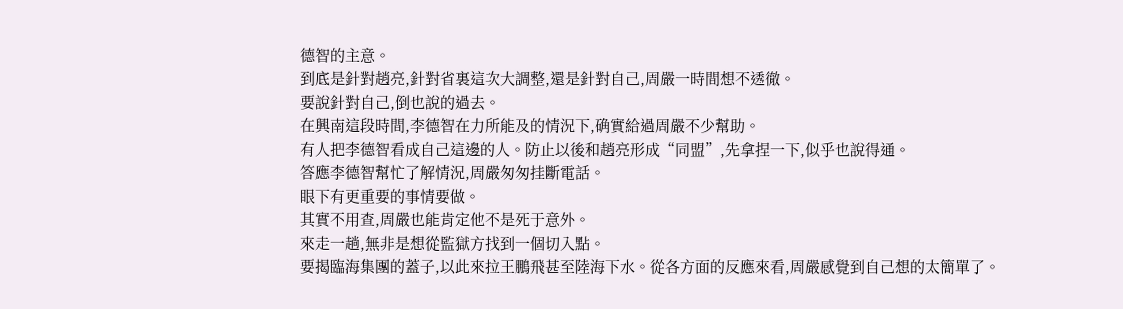德智的主意。
到底是針對趙亮,針對省裏這次大調整,還是針對自己,周嚴一時間想不透徹。
要說針對自己,倒也說的過去。
在興南這段時間,李德智在力所能及的情況下,确實給過周嚴不少幫助。
有人把李德智看成自己這邊的人。防止以後和趙亮形成“同盟”,先拿捏一下,似乎也說得通。
答應李德智幫忙了解情況,周嚴匆匆挂斷電話。
眼下有更重要的事情要做。
其實不用查,周嚴也能肯定他不是死于意外。
來走一趟,無非是想從監獄方找到一個切入點。
要揭臨海集團的蓋子,以此來拉王鵬飛甚至陸海下水。從各方面的反應來看,周嚴感覺到自己想的太簡單了。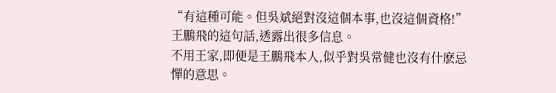“有這種可能。但吳斌絕對沒這個本事,也沒這個資格!”
王鵬飛的這句話,透露出很多信息。
不用王家,即便是王鵬飛本人,似乎對吳常健也沒有什麽忌憚的意思。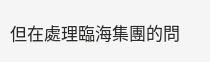但在處理臨海集團的問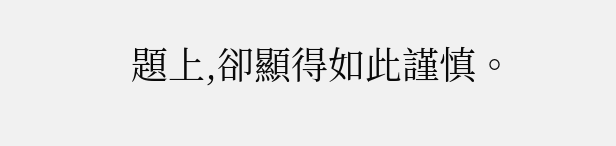題上,卻顯得如此謹慎。